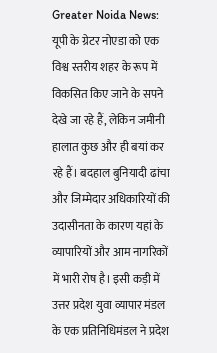Greater Noida News: यूपी के ग्रेटर नोएडा को एक विश्व स्तरीय शहर के रूप में विकसित किए जाने के सपने देखे जा रहे हैं, लेकिन जमीनी हालात कुछ और ही बयां कर रहे हैं। बदहाल बुनियादी ढांचा और जिम्मेदार अधिकारियों की उदासीनता के कारण यहां के व्यापारियों और आम नागरिकों में भारी रोष है। इसी कड़ी में उत्तर प्रदेश युवा व्यापार मंडल के एक प्रतिनिधिमंडल ने प्रदेश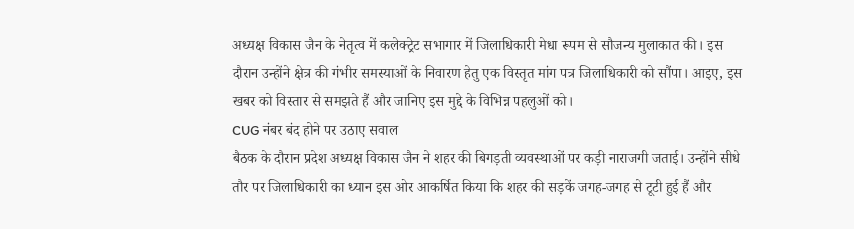अध्यक्ष विकास जैन के नेतृत्व में कलेक्ट्रेट सभागार में जिलाधिकारी मेधा रूपम से सौजन्य मुलाकात की। इस दौरान उन्होंने क्षेत्र की गंभीर समस्याओं के निवारण हेतु एक विस्तृत मांग पत्र जिलाधिकारी को सौंपा। आइए, इस खबर को विस्तार से समझते हैं और जानिए इस मुद्दे के विभिन्न पहलुओं को।
CUG नंबर बंद होने पर उठाए सवाल
बैठक के दौरान प्रदेश अध्यक्ष विकास जैन ने शहर की बिगड़ती व्यवस्थाओं पर कड़ी नाराजगी जताई। उन्होंने सीधे तौर पर जिलाधिकारी का ध्यान इस ओर आकर्षित किया कि शहर की सड़कें जगह-जगह से टूटी हुई हैं और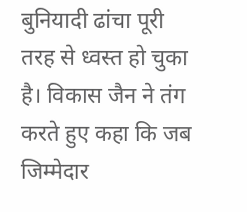बुनियादी ढांचा पूरी तरह से ध्वस्त हो चुका है। विकास जैन ने तंग करते हुए कहा कि जब जिम्मेदार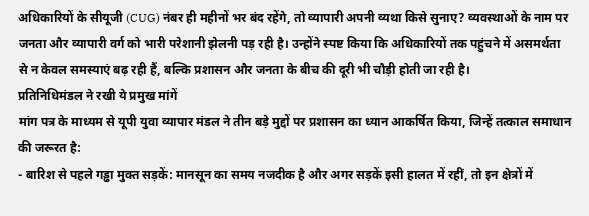अधिकारियों के सीयूजी (CUG) नंबर ही महीनों भर बंद रहेंगे, तो व्यापारी अपनी व्यथा किसे सुनाए? व्यवस्थाओं के नाम पर जनता और व्यापारी वर्ग को भारी परेशानी झेलनी पड़ रही है। उन्होंने स्पष्ट किया कि अधिकारियों तक पहुंचने में असमर्थता से न केवल समस्याएं बढ़ रही हैं, बल्कि प्रशासन और जनता के बीच की दूरी भी चौड़ी होती जा रही है।
प्रतिनिधिमंडल ने रखी ये प्रमुख मांगें
मांग पत्र के माध्यम से यूपी युवा व्यापार मंडल ने तीन बड़े मुद्दों पर प्रशासन का ध्यान आकर्षित किया, जिन्हें तत्काल समाधान की जरूरत है:
- बारिश से पहले गड्ढा मुक्त सड़कें: मानसून का समय नजदीक है और अगर सड़कें इसी हालत में रहीं, तो इन क्षेत्रों में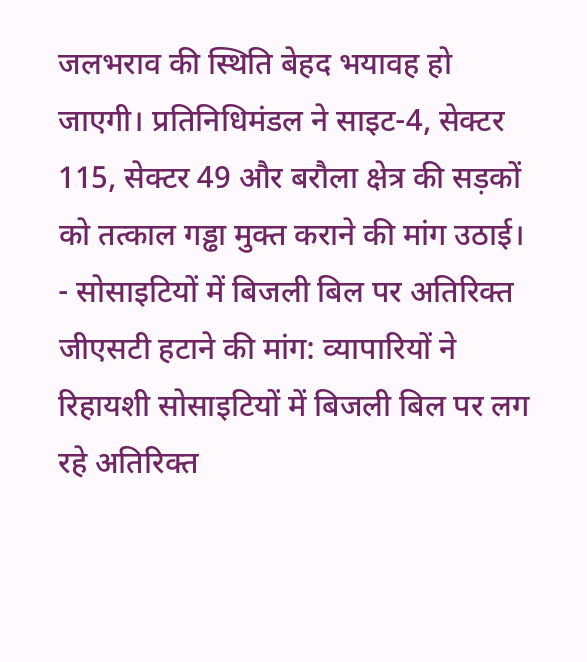जलभराव की स्थिति बेहद भयावह हो जाएगी। प्रतिनिधिमंडल ने साइट-4, सेक्टर 115, सेक्टर 49 और बरौला क्षेत्र की सड़कों को तत्काल गड्ढा मुक्त कराने की मांग उठाई।
- सोसाइटियों में बिजली बिल पर अतिरिक्त जीएसटी हटाने की मांग: व्यापारियों ने रिहायशी सोसाइटियों में बिजली बिल पर लग रहे अतिरिक्त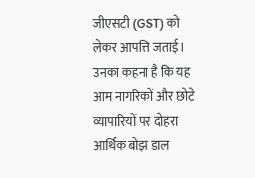जीएसटी (GST) को लेकर आपत्ति जताई। उनका कहना है कि यह आम नागरिकों और छोटे व्यापारियों पर दोहरा आर्थिक बोझ डाल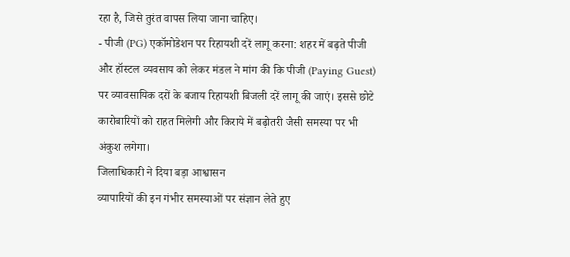रहा है, जिसे तुरंत वापस लिया जाना चाहिए।
- पीजी (PG) एकॉमोडेशन पर रिहायशी दरें लागू करना: शहर में बढ़ते पीजी और हॉस्टल व्यवसाय को लेकर मंडल ने मांग की कि पीजी (Paying Guest) पर व्यावसायिक दरों के बजाय रिहायशी बिजली दरें लागू की जाएं। इससे छोटे कारोबारियों को राहत मिलेगी और किराये में बढ़ोतरी जैसी समस्या पर भी अंकुश लगेगा।
जिलाधिकारी ने दिया बड़ा आश्वासन
व्यापारियों की इन गंभीर समस्याओं पर संज्ञान लेते हुए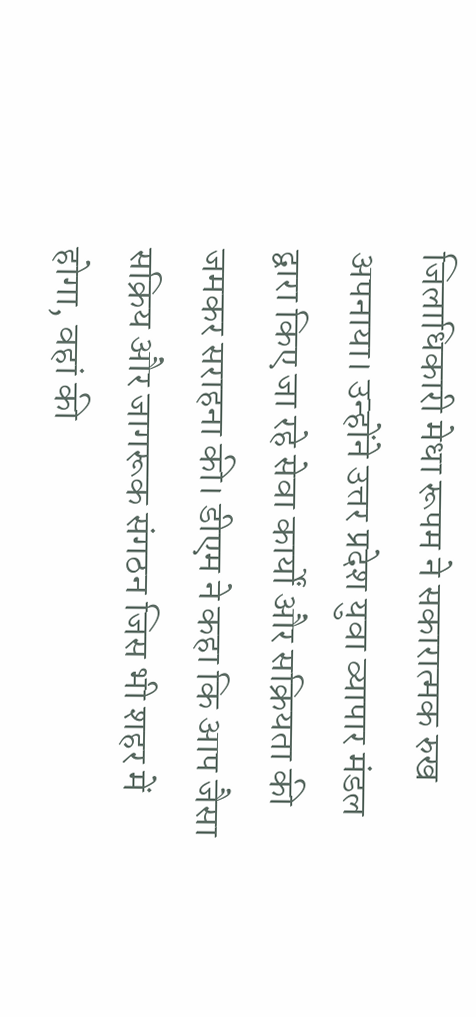जिलाधिकारी मेधा रूपम ने सकारात्मक रुख अपनाया। उन्होंने उत्तर प्रदेश युवा व्यापार मंडल द्वारा किए जा रहे सेवा कार्यों और सक्रियता की जमकर सराहना की। डीएम ने कहा कि आप जैसा सक्रिय और जागरूक संगठन जिस भी शहर में होगा, वहां की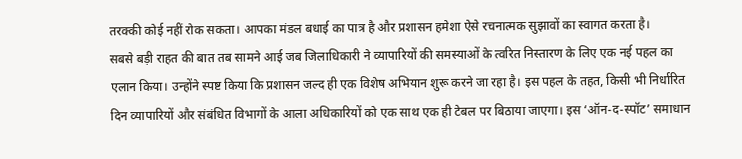तरक्की कोई नहीं रोक सकता। आपका मंडल बधाई का पात्र है और प्रशासन हमेशा ऐसे रचनात्मक सुझावों का स्वागत करता है।
सबसे बड़ी राहत की बात तब सामने आई जब जिलाधिकारी ने व्यापारियों की समस्याओं के त्वरित निस्तारण के लिए एक नई पहल का एलान किया। उन्होंने स्पष्ट किया कि प्रशासन जल्द ही एक विशेष अभियान शुरू करने जा रहा है। इस पहल के तहत, किसी भी निर्धारित दिन व्यापारियों और संबंधित विभागों के आला अधिकारियों को एक साथ एक ही टेबल पर बिठाया जाएगा। इस ‘ऑन-द-स्पॉट’ समाधान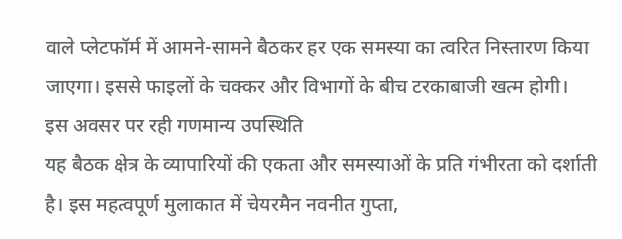वाले प्लेटफॉर्म में आमने-सामने बैठकर हर एक समस्या का त्वरित निस्तारण किया जाएगा। इससे फाइलों के चक्कर और विभागों के बीच टरकाबाजी खत्म होगी।
इस अवसर पर रही गणमान्य उपस्थिति
यह बैठक क्षेत्र के व्यापारियों की एकता और समस्याओं के प्रति गंभीरता को दर्शाती है। इस महत्वपूर्ण मुलाकात में चेयरमैन नवनीत गुप्ता,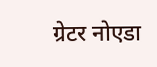ग्रेटर नोएडा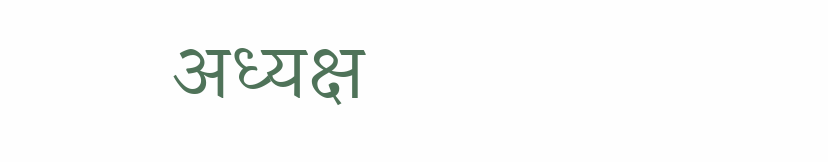अध्यक्ष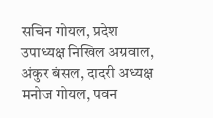सचिन गोयल, प्रदेश उपाध्यक्ष निखिल अग्रवाल, अंकुर बंसल, दादरी अध्यक्ष मनोज गोयल, पवन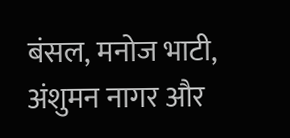बंसल, मनोज भाटी, अंशुमन नागर और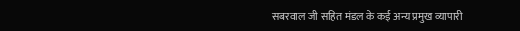सबरवाल जी सहित मंडल के कई अन्य प्रमुख व्यापारी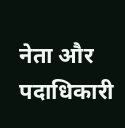नेता और पदाधिकारी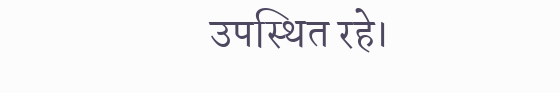उपस्थित रहे।